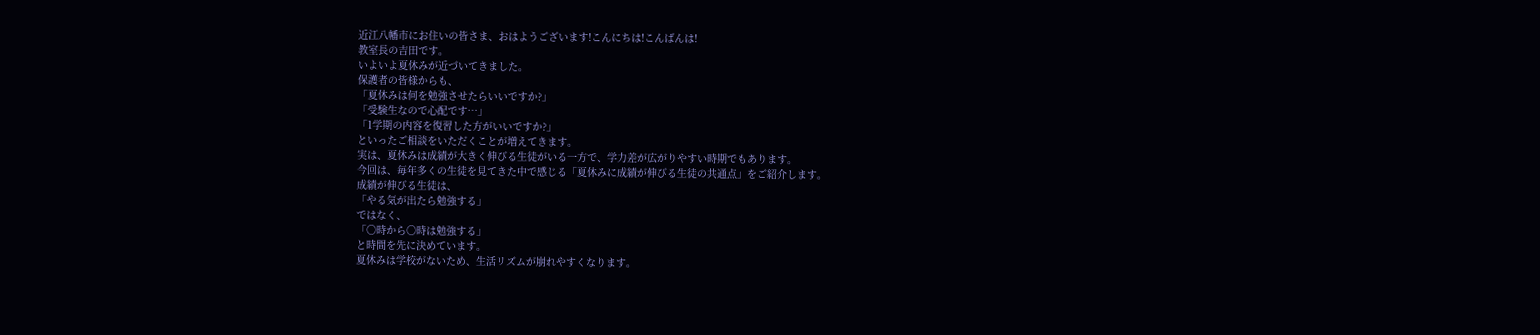近江八幡市にお住いの皆さま、おはようございます!こんにちは!こんばんは!
教室長の吉田です。
いよいよ夏休みが近づいてきました。
保護者の皆様からも、
「夏休みは何を勉強させたらいいですか?」
「受験生なので心配です…」
「1学期の内容を復習した方がいいですか?」
といったご相談をいただくことが増えてきます。
実は、夏休みは成績が大きく伸びる生徒がいる一方で、学力差が広がりやすい時期でもあります。
今回は、毎年多くの生徒を見てきた中で感じる「夏休みに成績が伸びる生徒の共通点」をご紹介します。
成績が伸びる生徒は、
「やる気が出たら勉強する」
ではなく、
「〇時から〇時は勉強する」
と時間を先に決めています。
夏休みは学校がないため、生活リズムが崩れやすくなります。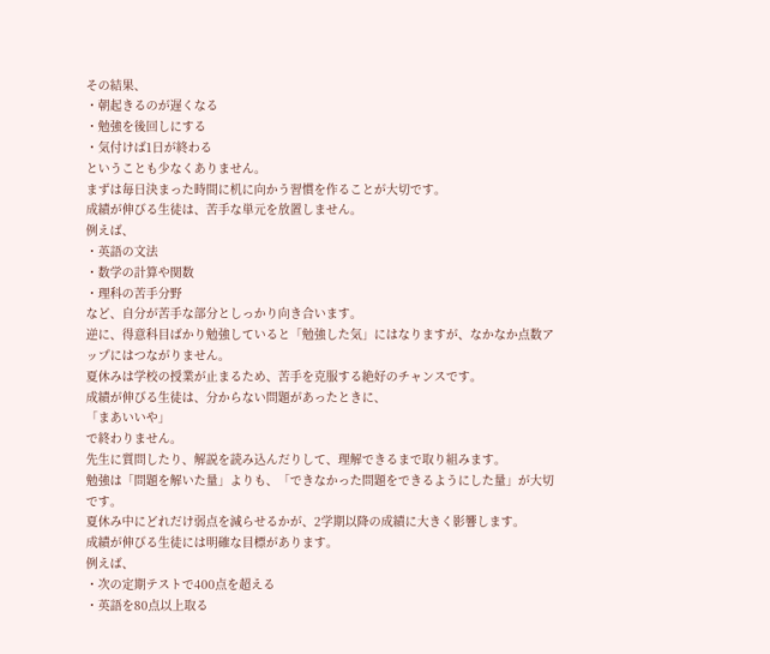その結果、
・朝起きるのが遅くなる
・勉強を後回しにする
・気付けば1日が終わる
ということも少なくありません。
まずは毎日決まった時間に机に向かう習慣を作ることが大切です。
成績が伸びる生徒は、苦手な単元を放置しません。
例えば、
・英語の文法
・数学の計算や関数
・理科の苦手分野
など、自分が苦手な部分としっかり向き合います。
逆に、得意科目ばかり勉強していると「勉強した気」にはなりますが、なかなか点数アップにはつながりません。
夏休みは学校の授業が止まるため、苦手を克服する絶好のチャンスです。
成績が伸びる生徒は、分からない問題があったときに、
「まあいいや」
で終わりません。
先生に質問したり、解説を読み込んだりして、理解できるまで取り組みます。
勉強は「問題を解いた量」よりも、「できなかった問題をできるようにした量」が大切です。
夏休み中にどれだけ弱点を減らせるかが、2学期以降の成績に大きく影響します。
成績が伸びる生徒には明確な目標があります。
例えば、
・次の定期テストで400点を超える
・英語を80点以上取る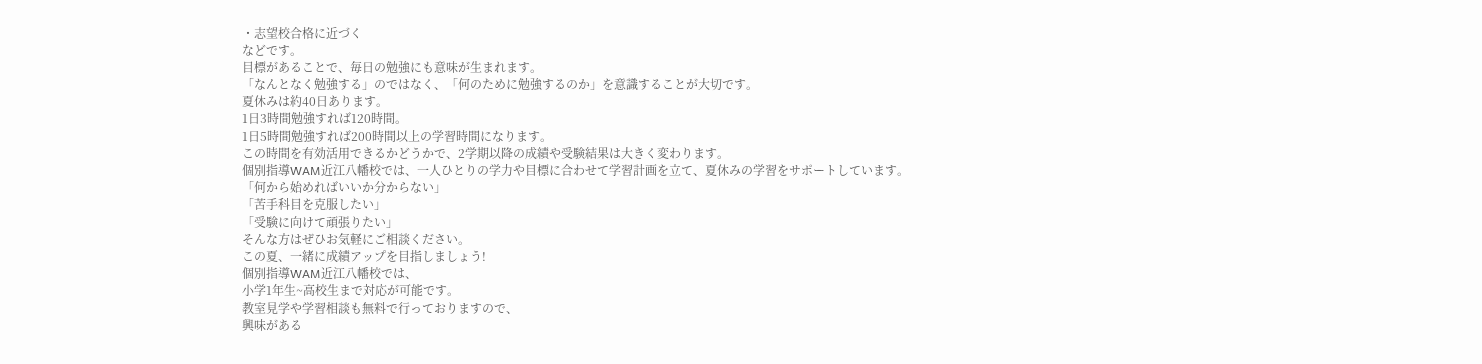・志望校合格に近づく
などです。
目標があることで、毎日の勉強にも意味が生まれます。
「なんとなく勉強する」のではなく、「何のために勉強するのか」を意識することが大切です。
夏休みは約40日あります。
1日3時間勉強すれば120時間。
1日5時間勉強すれば200時間以上の学習時間になります。
この時間を有効活用できるかどうかで、2学期以降の成績や受験結果は大きく変わります。
個別指導WAM近江八幡校では、一人ひとりの学力や目標に合わせて学習計画を立て、夏休みの学習をサポートしています。
「何から始めればいいか分からない」
「苦手科目を克服したい」
「受験に向けて頑張りたい」
そんな方はぜひお気軽にご相談ください。
この夏、一緒に成績アップを目指しましょう!
個別指導WAM近江八幡校では、
小学1年生~高校生まで対応が可能です。
教室見学や学習相談も無料で行っておりますので、
興味がある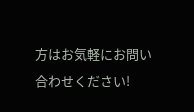方はお気軽にお問い合わせください!